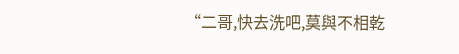“二哥,快去洗吧,莫與不相乾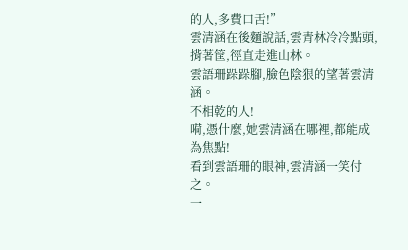的人,多費口舌!”
雲清涵在後麵說話,雲青林冷冷點頭,揹著筐,徑直走進山林。
雲語珊跺跺腳,臉色陰狠的望著雲清涵。
不相乾的人!
嗬,憑什麼,她雲清涵在哪裡,都能成為焦點!
看到雲語珊的眼神,雲清涵一笑付之。
一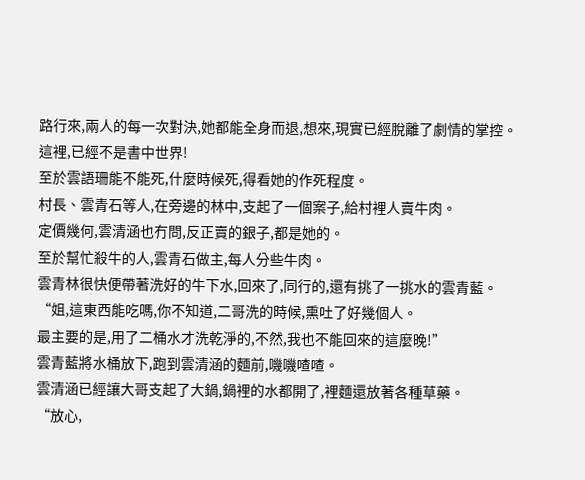路行來,兩人的每一次對決,她都能全身而退,想來,現實已經脫離了劇情的掌控。
這裡,已經不是書中世界!
至於雲語珊能不能死,什麼時候死,得看她的作死程度。
村長、雲青石等人,在旁邊的林中,支起了一個案子,給村裡人賣牛肉。
定價幾何,雲清涵也冇問,反正賣的銀子,都是她的。
至於幫忙殺牛的人,雲青石做主,每人分些牛肉。
雲青林很快便帶著洗好的牛下水,回來了,同行的,還有挑了一挑水的雲青藍。
“姐,這東西能吃嗎,你不知道,二哥洗的時候,熏吐了好幾個人。
最主要的是,用了二桶水才洗乾淨的,不然,我也不能回來的這麼晚!”
雲青藍將水桶放下,跑到雲清涵的麵前,嘰嘰喳喳。
雲清涵已經讓大哥支起了大鍋,鍋裡的水都開了,裡麵還放著各種草藥。
“放心,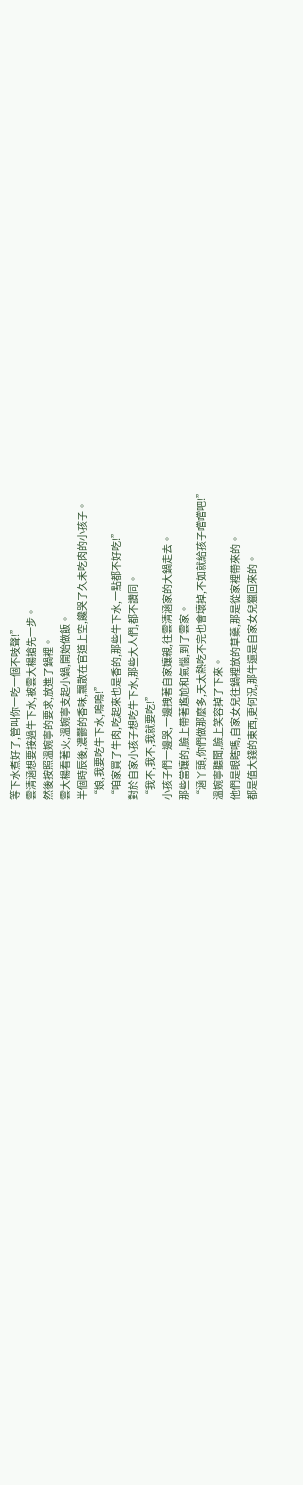等下水煮好了,管叫你一吃一個不吱聲!”
雲清涵想要接過牛下水,被雲大楊搶先一步。
然後按照溫婉寧的要求,放進了鍋裡。
雲大楊看著火,溫婉寧支起小鍋,開始做飯。
半個時辰後,濃鬱的香味,飄散在官道上空,饞哭了久未吃肉的小孩子。
“娘,我要吃牛下水,嗚嗚!”
“咱家買了牛肉,吃起來也是香的,那些牛下水,一點都不好吃!”
對於自家小孩子想吃牛下水,那些大人們,都不讚同。
“我不,我不,我就要吃!”
小孩子們一邊哭,一邊拽著自家孃親,往雲清涵家的大鍋走去。
那些當孃的,臉上帶著尷尬和氣惱,到了雲家。
“涵丫頭,你們做那麼多,天太熱吃不完也會壞掉,不如就給孩子嚐嚐吧!”
溫婉寧聽聞,臉上笑容掉了下來。
他們是眼瞎嗎,自家女兒往鍋裡放的草藥,那是從家裡帶來的。
都是值大錢的東西,更何況,那牛還是自家女兒獵回來的。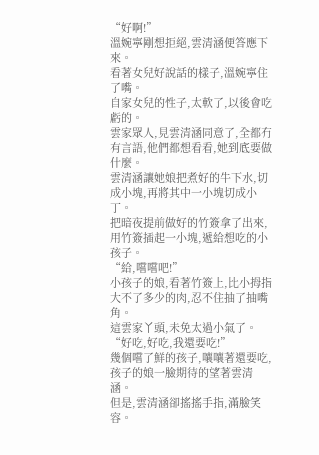“好啊!”
溫婉寧剛想拒絕,雲清涵便答應下來。
看著女兒好說話的樣子,溫婉寧住了嘴。
自家女兒的性子,太軟了,以後會吃虧的。
雲家眾人,見雲清涵同意了,全都冇有言語,他們都想看看,她到底要做什麼。
雲清涵讓她娘把煮好的牛下水,切成小塊,再將其中一小塊切成小丁。
把暗夜提前做好的竹簽拿了出來,用竹簽插起一小塊,遞給想吃的小孩子。
“給,嚐嚐吧!”
小孩子的娘,看著竹簽上,比小拇指大不了多少的肉,忍不住抽了抽嘴角。
這雲家丫頭,未免太過小氣了。
“好吃,好吃,我還要吃!”
幾個嚐了鮮的孩子,嚷嚷著還要吃,孩子的娘一臉期待的望著雲清涵。
但是,雲清涵卻搖搖手指,滿臉笑容。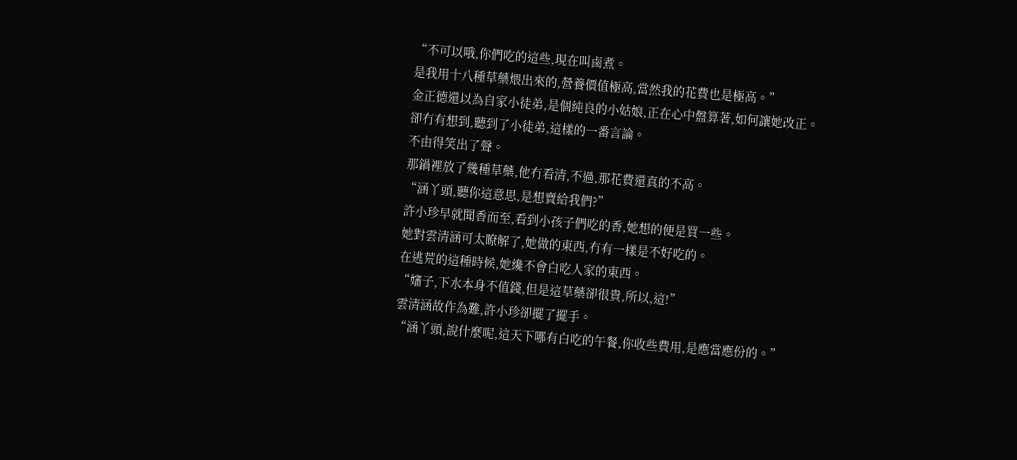“不可以哦,你們吃的這些,現在叫鹵煮。
是我用十八種草藥煨出來的,營養價值極高,當然我的花費也是極高。”
金正德還以為自家小徒弟,是個純良的小姑娘,正在心中盤算著,如何讓她改正。
卻冇有想到,聽到了小徒弟,這樣的一番言論。
不由得笑出了聲。
那鍋裡放了幾種草藥,他冇看清,不過,那花費還真的不高。
“涵丫頭,聽你這意思,是想賣給我們?”
許小珍早就聞香而至,看到小孩子們吃的香,她想的便是買一些。
她對雲清涵可太瞭解了,她做的東西,冇有一樣是不好吃的。
在逃荒的這種時候,她纔不會白吃人家的東西。
“嬸子,下水本身不值錢,但是這草藥卻很貴,所以,這!”
雲清涵故作為難,許小珍卻擺了擺手。
“涵丫頭,說什麼呢,這天下哪有白吃的午餐,你收些費用,是應當應份的。”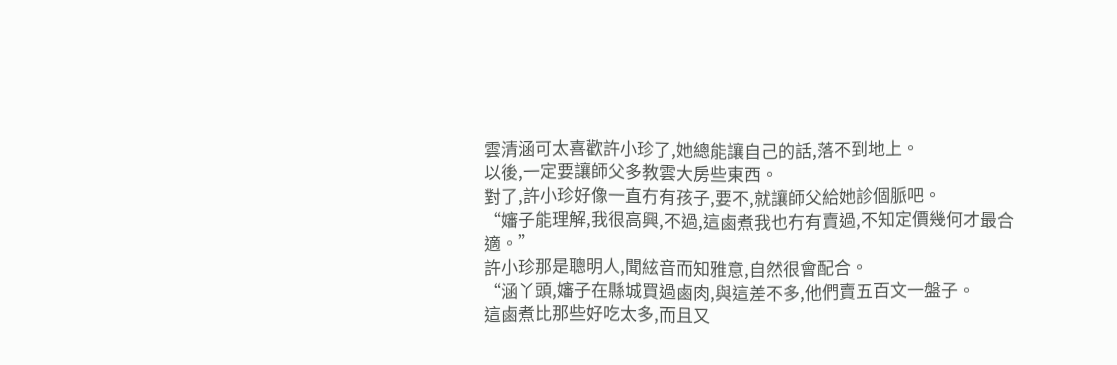雲清涵可太喜歡許小珍了,她總能讓自己的話,落不到地上。
以後,一定要讓師父多教雲大房些東西。
對了,許小珍好像一直冇有孩子,要不,就讓師父給她診個脈吧。
“嬸子能理解,我很高興,不過,這鹵煮我也冇有賣過,不知定價幾何才最合適。”
許小珍那是聰明人,聞絃音而知雅意,自然很會配合。
“涵丫頭,嬸子在縣城買過鹵肉,與這差不多,他們賣五百文一盤子。
這鹵煮比那些好吃太多,而且又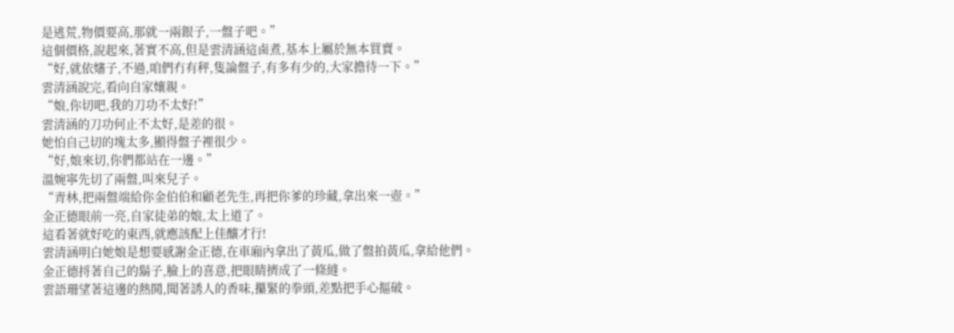是逃荒,物價要高,那就一兩銀子,一盤子吧。”
這個價格,說起來,著實不高,但是雲清涵這鹵煮,基本上屬於無本買賣。
“好,就依嬸子,不過,咱們冇有秤,隻論盤子,有多有少的,大家擔待一下。”
雲清涵說完,看向自家孃親。
“娘,你切吧,我的刀功不太好!”
雲清涵的刀功何止不太好,是差的很。
她怕自己切的塊太多,顯得盤子裡很少。
“好,娘來切,你們都站在一邊。”
溫婉寧先切了兩盤,叫來兒子。
“青林,把兩盤端給你金伯伯和顧老先生,再把你爹的珍藏,拿出來一壺。”
金正德眼前一亮,自家徒弟的娘,太上道了。
這看著就好吃的東西,就應該配上佳釀才行!
雲清涵明白她娘是想要感謝金正德,在車廂內拿出了黃瓜,做了盤拍黃瓜,拿給他們。
金正德捋著自己的鬍子,臉上的喜意,把眼睛擠成了一條縫。
雲語珊望著這邊的熱鬨,聞著誘人的香味,攥緊的拳頭,差點把手心摳破。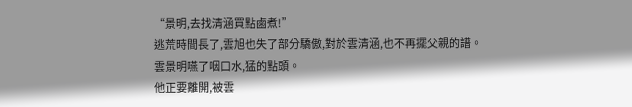“景明,去找清涵買點鹵煮!”
逃荒時間長了,雲旭也失了部分驕傲,對於雲清涵,也不再擺父親的譜。
雲景明嚥了咽口水,猛的點頭。
他正要離開,被雲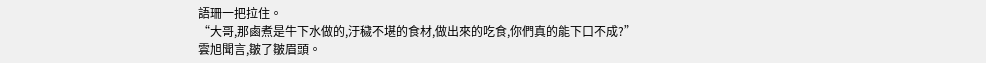語珊一把拉住。
“大哥,那鹵煮是牛下水做的,汙穢不堪的食材,做出來的吃食,你們真的能下口不成?”
雲旭聞言,皺了皺眉頭。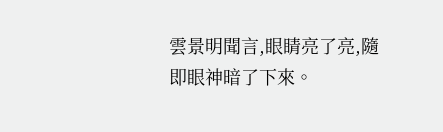雲景明聞言,眼睛亮了亮,隨即眼神暗了下來。